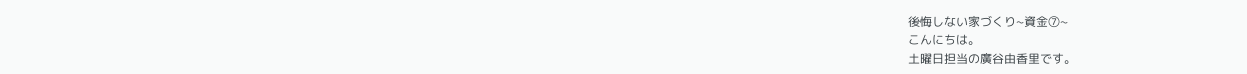後悔しない家づくり~資金⑦~
こんにちは。
土曜日担当の廣谷由香里です。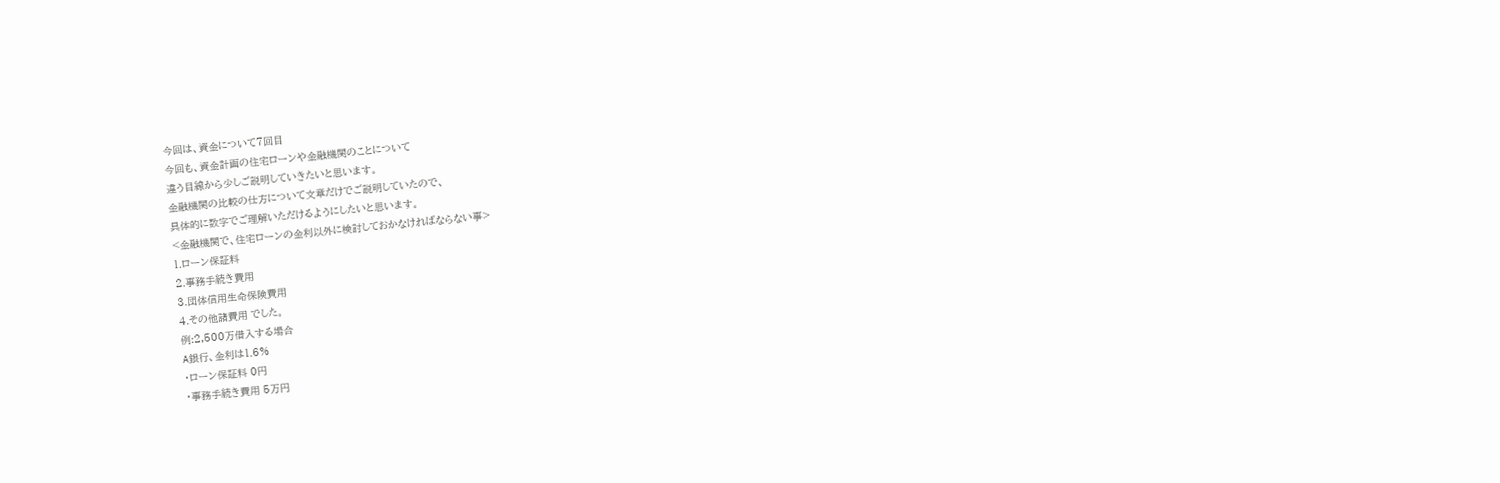今回は、資金について7回目
今回も、資金計画の住宅ローンや金融機関のことについて
違う目線から少しご説明していきたいと思います。
金融機関の比較の仕方について文章だけでご説明していたので、
具体的に数字でご理解いただけるようにしたいと思います。
<金融機関で、住宅ローンの金利以外に検討しておかなければならない事>
1.ローン保証料
2.事務手続き費用
3.団体信用生命保険費用
4.その他諸費用 でした。
例:2,500万借入する場合
A銀行、金利は1.6%
・ローン保証料 0円
・事務手続き費用 5万円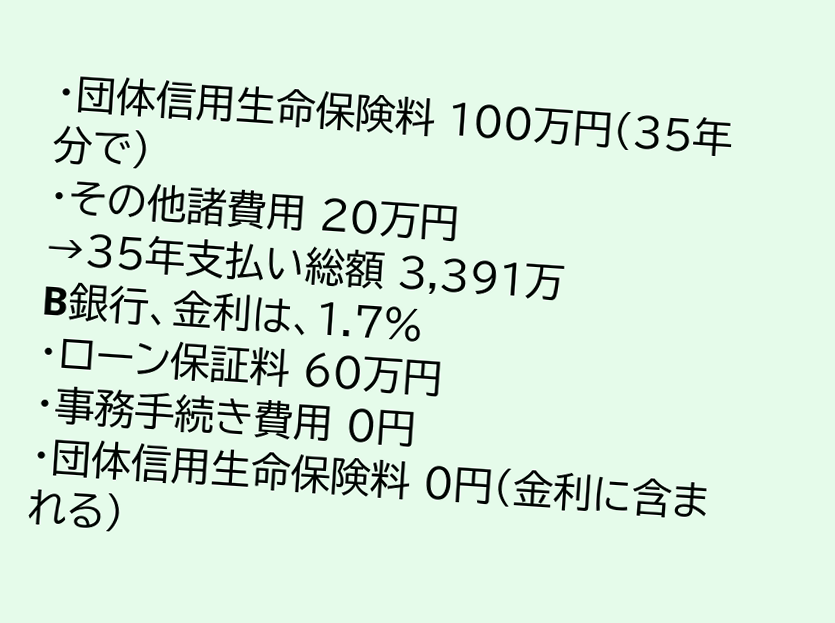・団体信用生命保険料 100万円(35年分で)
・その他諸費用 20万円
→35年支払い総額 3,391万
B銀行、金利は、1.7%
・ローン保証料 60万円
・事務手続き費用 0円
・団体信用生命保険料 0円(金利に含まれる)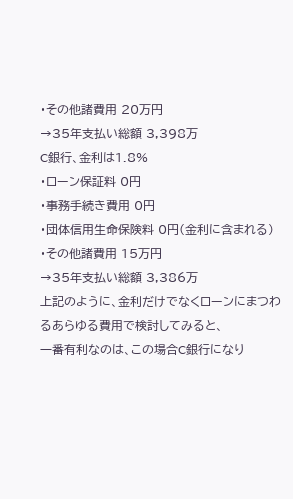・その他諸費用 20万円
→35年支払い総額 3,398万
C銀行、金利は1.8%
・ローン保証料 0円
・事務手続き費用 0円
・団体信用生命保険料 0円(金利に含まれる)
・その他諸費用 15万円
→35年支払い総額 3,386万
上記のように、金利だけでなくローンにまつわるあらゆる費用で検討してみると、
一番有利なのは、この場合C銀行になり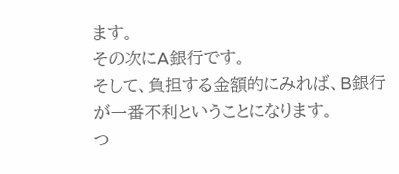ます。
その次にA銀行です。
そして、負担する金額的にみれば、B銀行が一番不利ということになります。
つ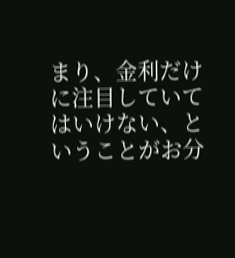まり、金利だけに注目していてはいけない、ということがお分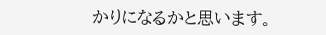かりになるかと思います。